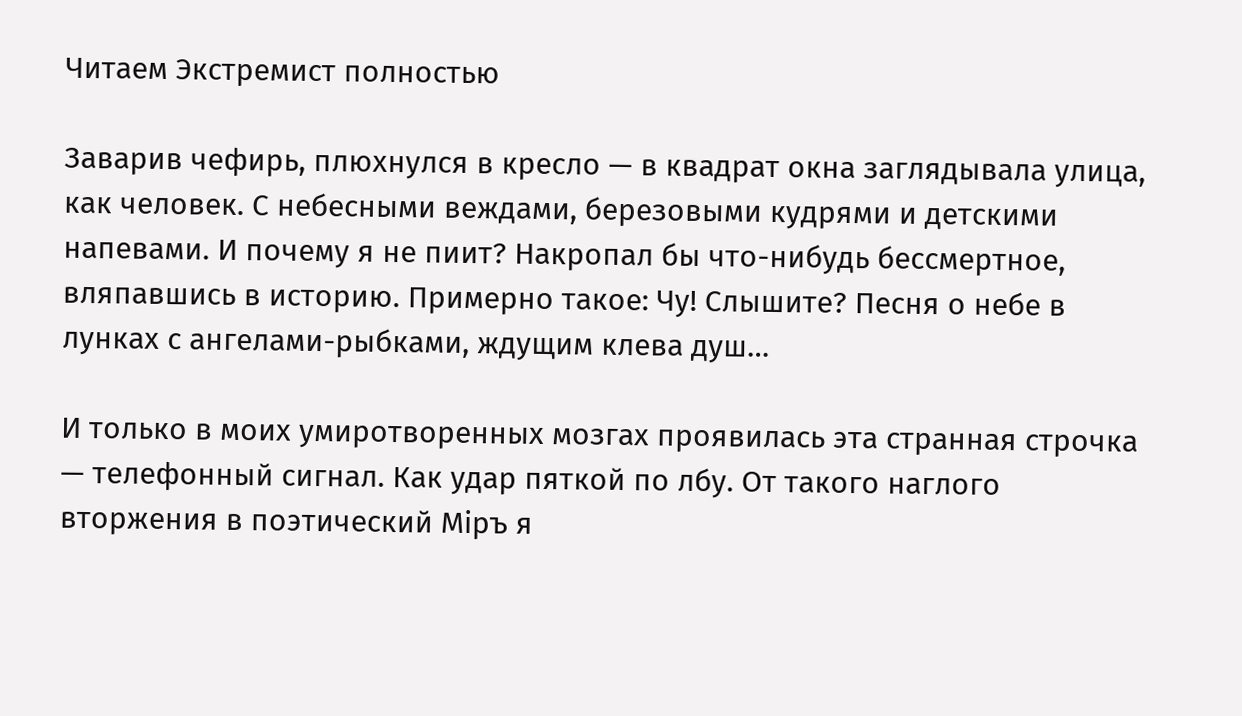Читаем Экстремист полностью

Заварив чефирь, плюхнулся в кресло — в квадрат окна заглядывала улица, как человек. С небесными веждами, березовыми кудрями и детскими напевами. И почему я не пиит? Накропал бы что-нибудь бессмертное, вляпавшись в историю. Примерно такое: Чу! Слышите? Песня о небе в лунках с ангелами-рыбками, ждущим клева душ…

И только в моих умиротворенных мозгах проявилась эта странная строчка — телефонный сигнал. Как удар пяткой по лбу. От такого наглого вторжения в поэтический Мiръ я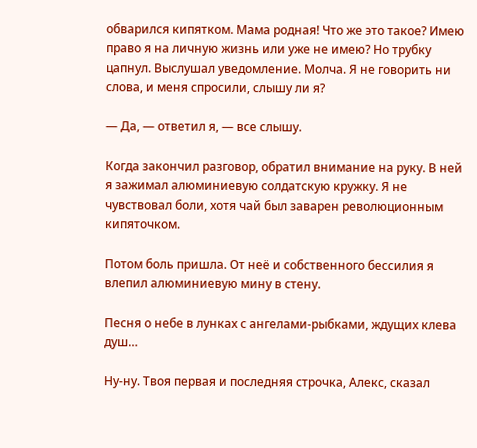обварился кипятком. Мама родная! Что же это такое? Имею право я на личную жизнь или уже не имею? Но трубку цапнул. Выслушал уведомление. Молча. Я не говорить ни слова, и меня спросили, слышу ли я?

— Да, — ответил я, — все слышу.

Когда закончил разговор, обратил внимание на руку. В ней я зажимал алюминиевую солдатскую кружку. Я не чувствовал боли, хотя чай был заварен революционным кипяточком.

Потом боль пришла. От неё и собственного бессилия я влепил алюминиевую мину в стену.

Песня о небе в лунках с ангелами-рыбками, ждущих клева душ…

Ну-ну. Твоя первая и последняя строчка, Алекс, сказал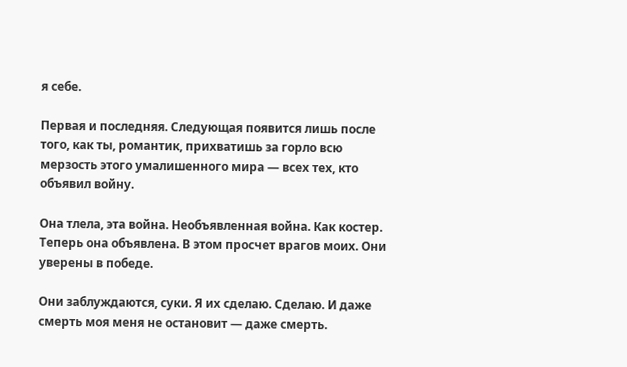я себе.

Первая и последняя. Следующая появится лишь после того, как ты, романтик, прихватишь за горло всю мерзость этого умалишенного мира — всех тех, кто объявил войну.

Она тлела, эта война. Необъявленная война. Как костер. Теперь она объявлена. В этом просчет врагов моих. Они уверены в победе.

Они заблуждаются, суки. Я их сделаю. Сделаю. И даже смерть моя меня не остановит — даже смерть.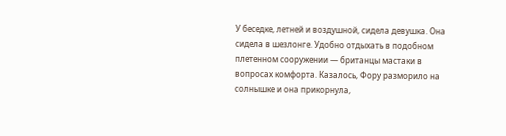У беседке, летней и воздушной, сидела девушка. Она сидела в шезлонге. Удобно отдыхать в подобном плетенном сооружении — британцы мастаки в вопросах комфорта. Казалось, Фору разморило на солнышке и она прикорнула,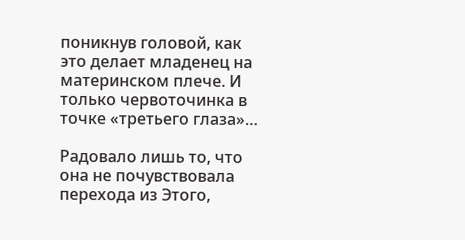поникнув головой, как это делает младенец на материнском плече. И только червоточинка в точке «третьего глаза»…

Радовало лишь то, что она не почувствовала перехода из Этого,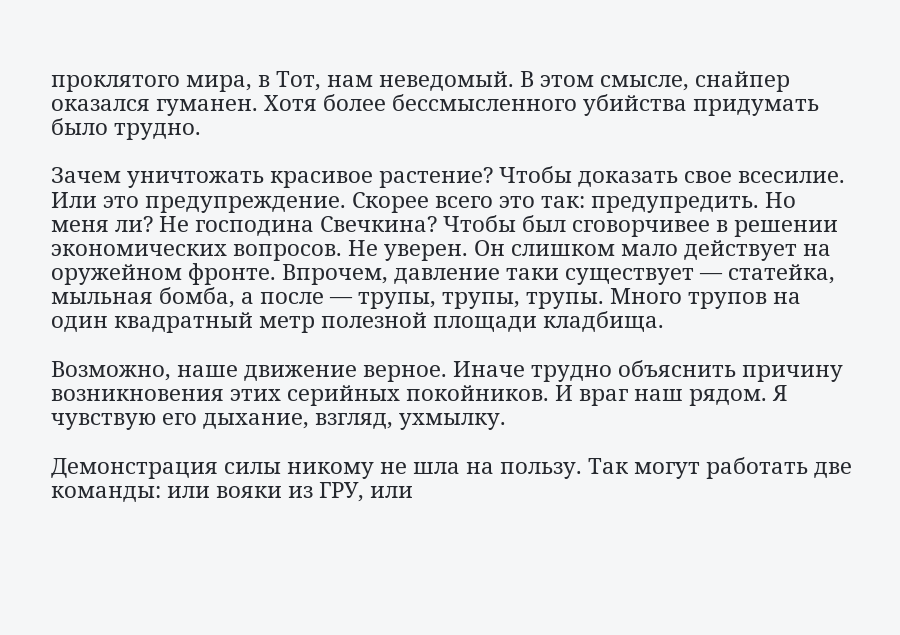проклятого мира, в Тот, нам неведомый. В этом смысле, снайпер оказался гуманен. Хотя более бессмысленного убийства придумать было трудно.

Зачем уничтожать красивое растение? Чтобы доказать свое всесилие. Или это предупреждение. Скорее всего это так: предупредить. Но меня ли? Не господина Свечкина? Чтобы был сговорчивее в решении экономических вопросов. Не уверен. Он слишком мало действует на оружейном фронте. Впрочем, давление таки существует — статейка, мыльная бомба, а после — трупы, трупы, трупы. Много трупов на один квадратный метр полезной площади кладбища.

Возможно, наше движение верное. Иначе трудно объяснить причину возникновения этих серийных покойников. И враг наш рядом. Я чувствую его дыхание, взгляд, ухмылку.

Демонстрация силы никому не шла на пользу. Так могут работать две команды: или вояки из ГРУ, или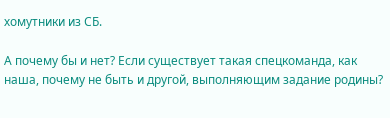хомутники из СБ.

А почему бы и нет? Если существует такая спецкоманда, как наша, почему не быть и другой, выполняющим задание родины?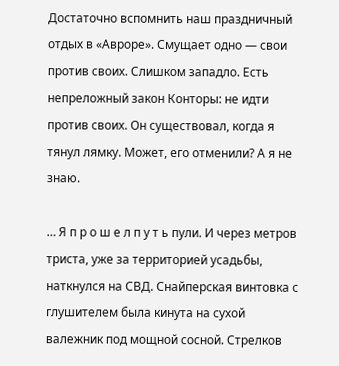Достаточно вспомнить наш праздничный отдых в «Авроре». Смущает одно — свои против своих. Слишком западло. Есть непреложный закон Конторы: не идти против своих. Он существовал, когда я тянул лямку. Может, его отменили? А я не знаю.

… Я п р о ш е л п у т ь пули. И через метров триста, уже за территорией усадьбы, наткнулся на СВД. Снайперская винтовка с глушителем была кинута на сухой валежник под мощной сосной. Стрелков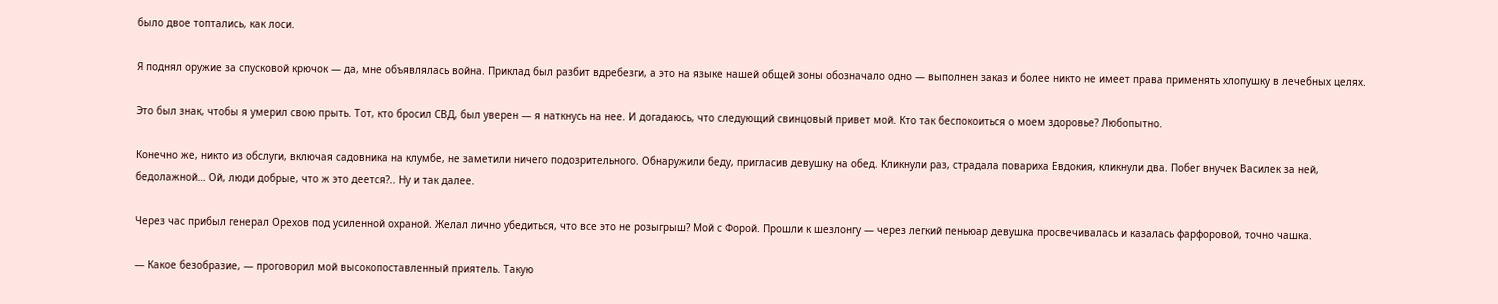было двое топтались, как лоси.

Я поднял оружие за спусковой крючок — да, мне объявлялась война. Приклад был разбит вдребезги, а это на языке нашей общей зоны обозначало одно — выполнен заказ и более никто не имеет права применять хлопушку в лечебных целях.

Это был знак, чтобы я умерил свою прыть. Тот, кто бросил СВД, был уверен — я наткнусь на нее. И догадаюсь, что следующий свинцовый привет мой. Кто так беспокоиться о моем здоровье? Любопытно.

Конечно же, никто из обслуги, включая садовника на клумбе, не заметили ничего подозрительного. Обнаружили беду, пригласив девушку на обед. Кликнули раз, страдала повариха Евдокия, кликнули два. Побег внучек Василек за ней, бедолажной… Ой, люди добрые, что ж это деется?.. Ну и так далее.

Через час прибыл генерал Орехов под усиленной охраной. Желал лично убедиться, что все это не розыгрыш? Мой с Форой. Прошли к шезлонгу — через легкий пеньюар девушка просвечивалась и казалась фарфоровой, точно чашка.

— Какое безобразие, — проговорил мой высокопоставленный приятель. Такую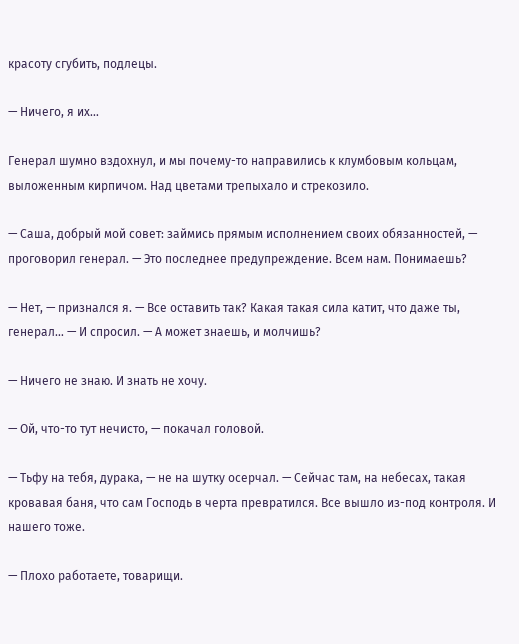красоту сгубить, подлецы.

— Ничего, я их…

Генерал шумно вздохнул, и мы почему-то направились к клумбовым кольцам, выложенным кирпичом. Над цветами трепыхало и стрекозило.

— Саша, добрый мой совет: займись прямым исполнением своих обязанностей, — проговорил генерал. — Это последнее предупреждение. Всем нам. Понимаешь?

— Нет, — признался я. — Все оставить так? Какая такая сила катит, что даже ты, генерал… — И спросил. — А может знаешь, и молчишь?

— Ничего не знаю. И знать не хочу.

— Ой, что-то тут нечисто, — покачал головой.

— Тьфу на тебя, дурака, — не на шутку осерчал. — Сейчас там, на небесах, такая кровавая баня, что сам Господь в черта превратился. Все вышло из-под контроля. И нашего тоже.

— Плохо работаете, товарищи.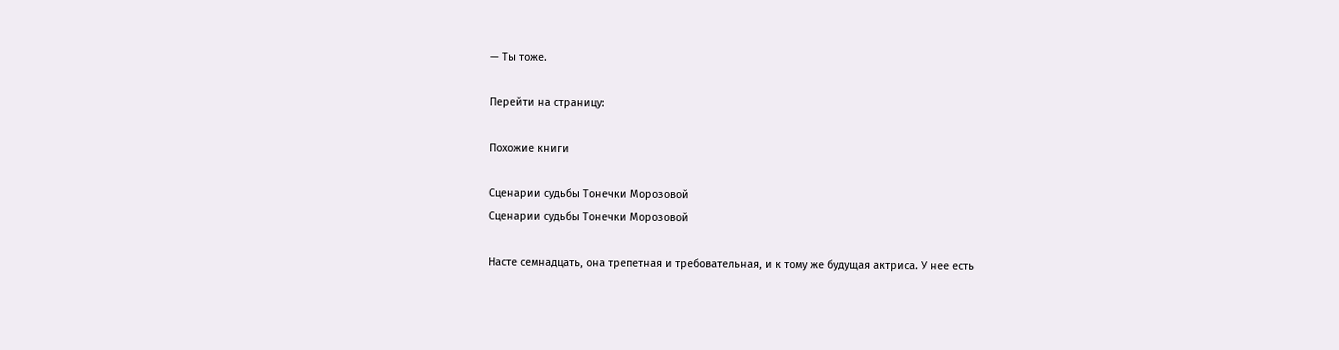— Ты тоже.

Перейти на страницу:

Похожие книги

Сценарии судьбы Тонечки Морозовой
Сценарии судьбы Тонечки Морозовой

Насте семнадцать, она трепетная и требовательная, и к тому же будущая актриса. У нее есть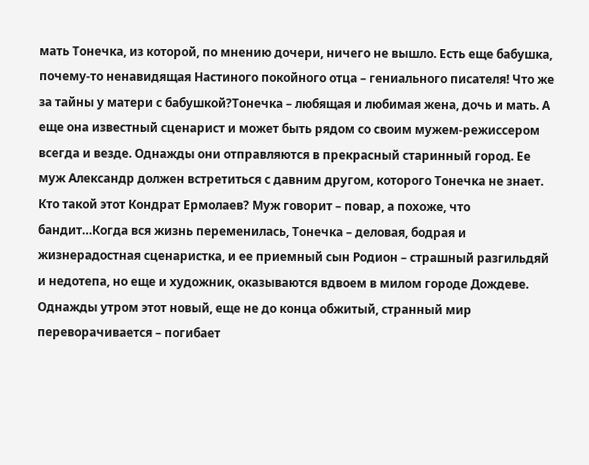мать Тонечка, из которой, по мнению дочери, ничего не вышло. Есть еще бабушка, почему-то ненавидящая Настиного покойного отца – гениального писателя! Что же за тайны у матери с бабушкой?Тонечка – любящая и любимая жена, дочь и мать. А еще она известный сценарист и может быть рядом со своим мужем-режиссером всегда и везде. Однажды они отправляются в прекрасный старинный город. Ее муж Александр должен встретиться с давним другом, которого Тонечка не знает. Кто такой этот Кондрат Ермолаев? Муж говорит – повар, а похоже, что бандит…Когда вся жизнь переменилась, Тонечка – деловая, бодрая и жизнерадостная сценаристка, и ее приемный сын Родион – страшный разгильдяй и недотепа, но еще и художник, оказываются вдвоем в милом городе Дождеве. Однажды утром этот новый, еще не до конца обжитый, странный мир переворачивается – погибает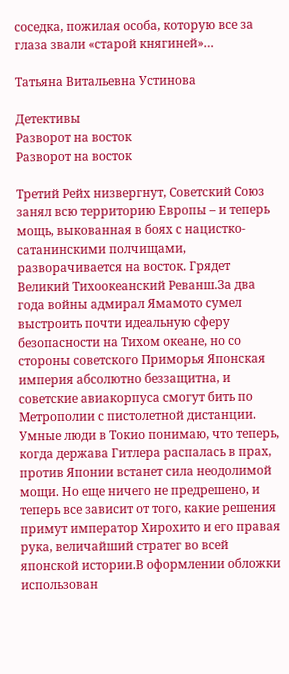соседка, пожилая особа, которую все за глаза звали «старой княгиней»…

Татьяна Витальевна Устинова

Детективы
Разворот на восток
Разворот на восток

Третий Рейх низвергнут, Советский Союз занял всю территорию Европы – и теперь мощь, выкованная в боях с нацистко-сатанинскими полчищами, разворачивается на восток. Грядет Великий Тихоокеанский Реванш.За два года войны адмирал Ямамото сумел выстроить почти идеальную сферу безопасности на Тихом океане, но со стороны советского Приморья Японская империя абсолютно беззащитна, и советские авиакорпуса смогут бить по Метрополии с пистолетной дистанции. Умные люди в Токио понимаю, что теперь, когда держава Гитлера распалась в прах, против Японии встанет сила неодолимой мощи. Но еще ничего не предрешено, и теперь все зависит от того, какие решения примут император Хирохито и его правая рука, величайший стратег во всей японской истории.В оформлении обложки использован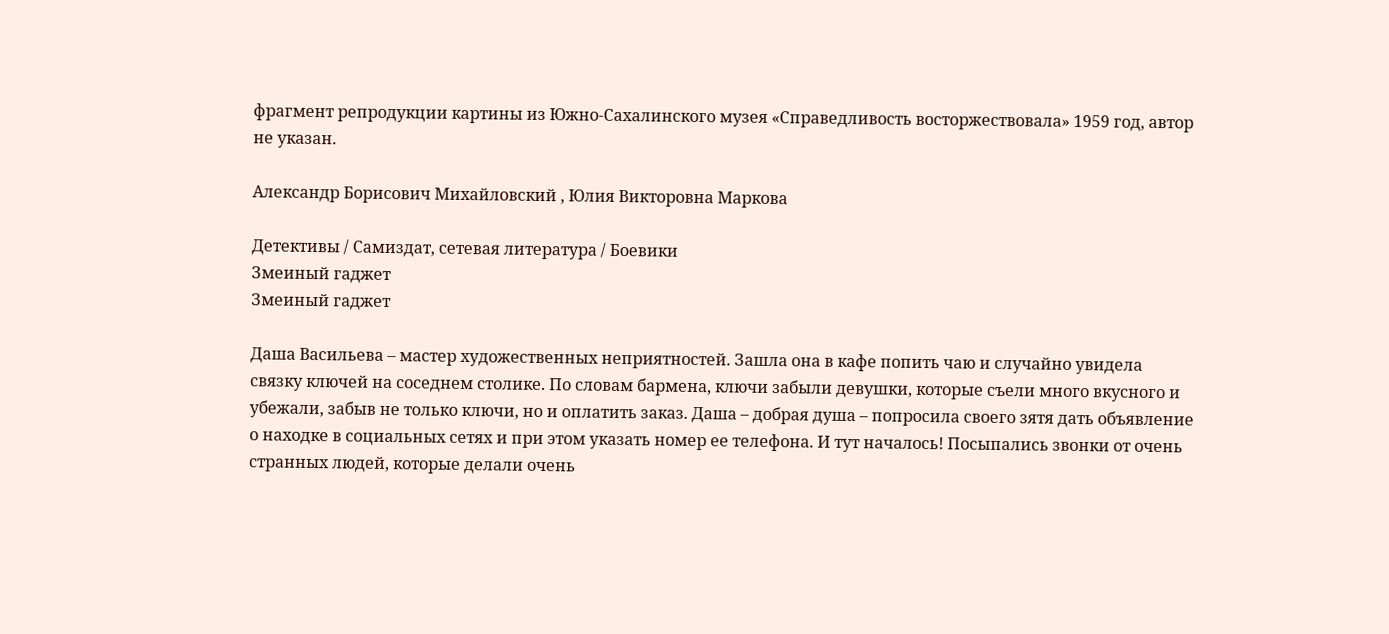фрагмент репродукции картины из Южно-Сахалинского музея «Справедливость восторжествовала» 1959 год, автор не указан.

Александр Борисович Михайловский , Юлия Викторовна Маркова

Детективы / Самиздат, сетевая литература / Боевики
Змеиный гаджет
Змеиный гаджет

Даша Васильева – мастер художественных неприятностей. Зашла она в кафе попить чаю и случайно увидела связку ключей на соседнем столике. По словам бармена, ключи забыли девушки, которые съели много вкусного и убежали, забыв не только ключи, но и оплатить заказ. Даша – добрая душа – попросила своего зятя дать объявление о находке в социальных сетях и при этом указать номер ее телефона. И тут началось! Посыпались звонки от очень странных людей, которые делали очень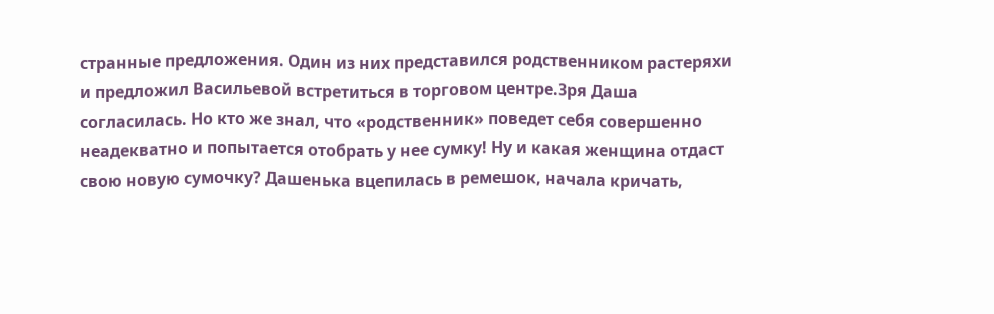странные предложения. Один из них представился родственником растеряхи и предложил Васильевой встретиться в торговом центре.Зря Даша согласилась. Но кто же знал, что «родственник» поведет себя совершенно неадекватно и попытается отобрать у нее сумку! Ну и какая женщина отдаст свою новую сумочку? Дашенька вцепилась в ремешок, начала кричать,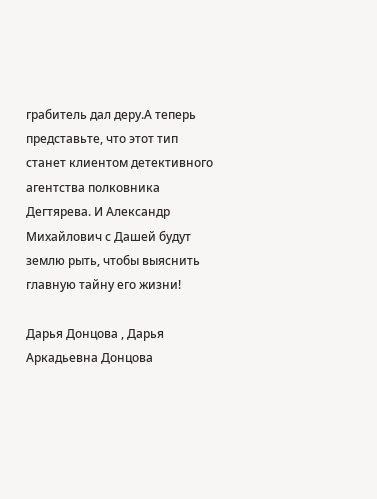грабитель дал деру.А теперь представьте, что этот тип станет клиентом детективного агентства полковника Дегтярева. И Александр Михайлович с Дашей будут землю рыть, чтобы выяснить главную тайну его жизни!

Дарья Донцова , Дарья Аркадьевна Донцова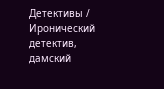Детективы / Иронический детектив, дамский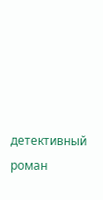детективный роман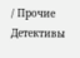/ Прочие Детективы